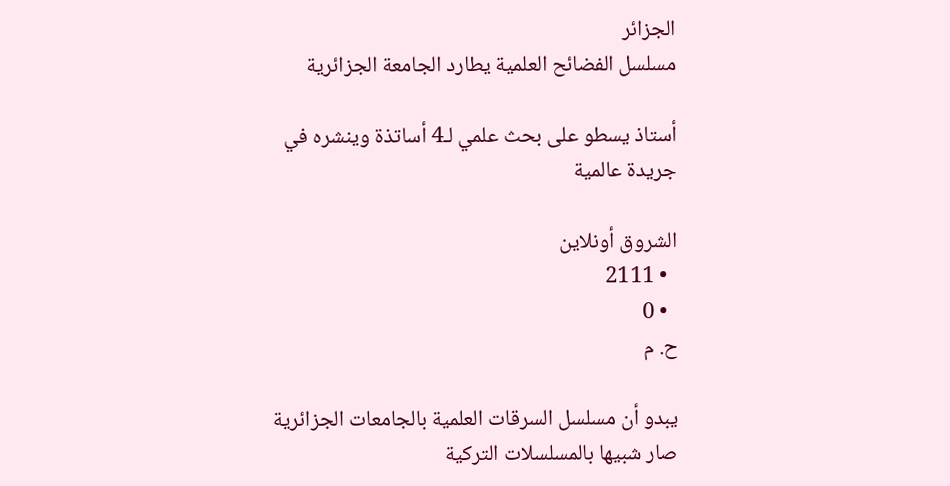الجزائر
مسلسل الفضائح العلمية يطارد الجامعة الجزائرية

أستاذ يسطو على بحث علمي لـ4 أساتذة وينشره في جريدة عالمية

الشروق أونلاين
  • 2111
  • 0
ح. م

يبدو أن مسلسل السرقات العلمية بالجامعات الجزائرية صار شبيها بالمسلسلات التركية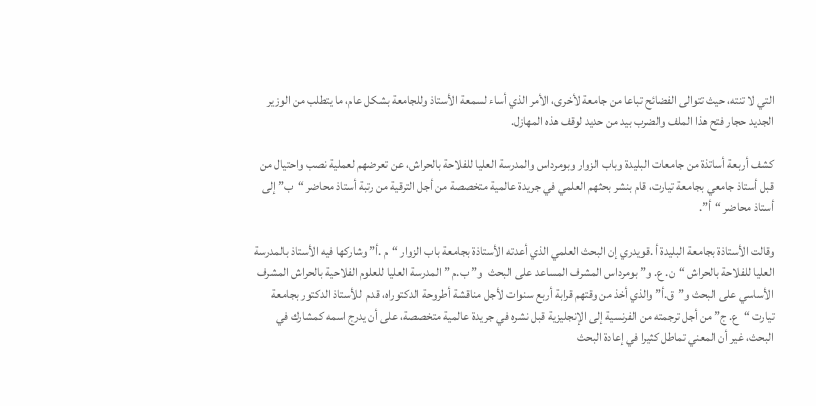التي لا تنته، حيث تتوالى الفضائح تباعا من جامعة لأخرى، الأمر الذي أساء لسمعة الأستاذ وللجامعة بشكل عام، ما يتطلب من الوزير الجديد حجار فتح هذا الملف والضرب بيد من حديد لوقف هذه المهازل.

كشف أربعة أساتذة من جامعات البليدة وباب الزوار وبومرداس والمدرسة العليا للفلاحة بالحراش، عن تعرضهم لعملية نصب واحتيال من قبل أستاذ جامعي بجامعة تيارت، قام بنشر بحثهم العلمي في جريدة عالمية متخصصة من أجل الترقية من رتبة أستاذ محاضر “ب” إلى أستاذ محاضر “أ”.

وقالت الأستاذة بجامعة البليدة أ .قويدري إن البحث العلمي الذي أعدته الأستاذة بجامعة باب الزوار “م .أ” وشاركها فيه الأستاذ بالمدرسة العليا للفلاحة بالحراش “ن. ع. و” بومرداس المشرف المساعد على البحث  و” ب.م ” المدرسة العليا للعلوم الفلاحية بالحراش المشرف الأساسي على البحث و”ق.أ” والذي أخذ من وقتهم قرابة أربع سنوات لأجل مناقشة أطروحة الدكتوراه، قدم  للأستاذ الدكتور بجامعة تيارت “ع. ج” من أجل ترجمته من الفرنسية إلى الإنجليزية قبل نشره في جريدة عالمية متخصصة، على أن يدرج اسمه كمشارك في البحث، غير أن المعني تماطل كثيرا في إعادة البحث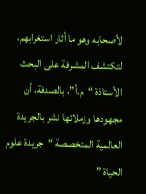لأصحابه وهو ما أثار استغرابهم، لتكتشف المشرفة على البحث الأستاذة “م.أ”، بالصدفة، أن مجهودها وزملائها نشر بالجريدة العالمية المتخصصة “جريدة علوم الحياة ”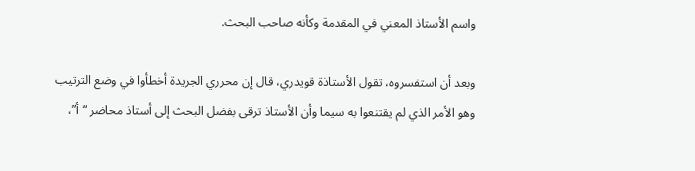واسم الأستاذ المعني في المقدمة وكأنه صاحب البحث.

وبعد أن استفسروه، تقول الأستاذة قويدري، قال إن محرري الجريدة أخطأوا في وضع الترتيب وهو الأمر الذي لم يقتنعوا به سيما وأن الأستاذ ترقى بفضل البحث إلى أستاذ محاضر “أ”،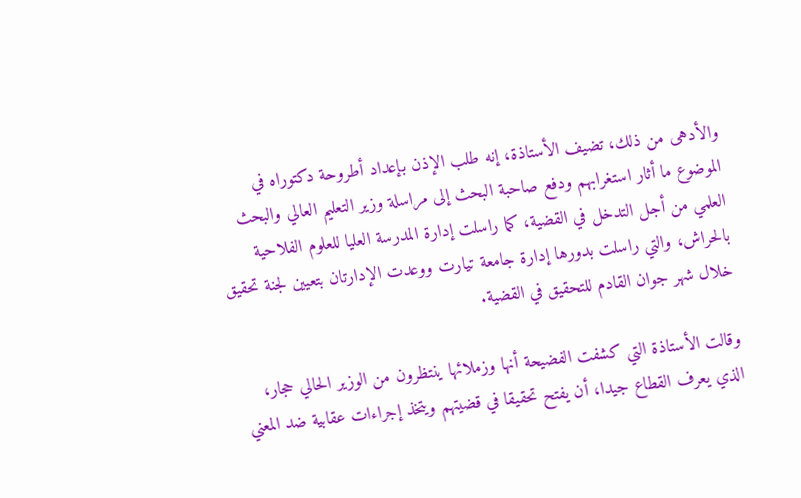والأدهى من ذلك، تضيف الأستاذة، إنه طلب الإذن بإعداد أطروحة دكتوراه في الموضوع ما أثار استغرابهم ودفع صاحبة البحث إلى مراسلة وزير التعليم العالي والبحث العلمي من أجل التدخل في القضية، كما راسلت إدارة المدرسة العليا للعلوم الفلاحية بالحراش، والتي راسلت بدورها إدارة جامعة تيارت ووعدت الإدارتان بتعيين لجنة تحقيق خلال شهر جوان القادم للتحقيق في القضية.

وقالت الأستاذة التي كشفت الفضيحة أنها وزملائها ينتظرون من الوزير الحالي حجار، الذي يعرف القطاع جيدا، أن يفتح تحقيقا في قضيتهم ويتخذ إجراءات عقابية ضد المعني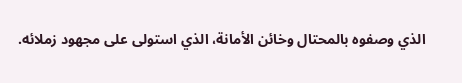الذي وصفوه بالمحتال وخائن الأمانة، الذي استولى على مجهود زملائه.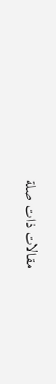مقالات ذات صلة